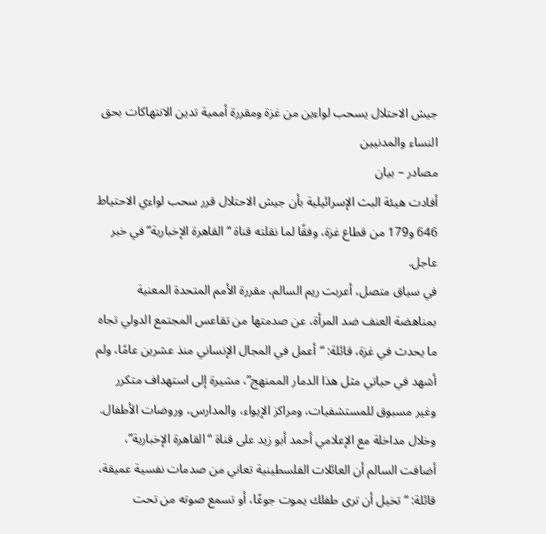جيش الاحتلال يسحب لواءين من غزة ومقررة أممية تدين الانتهاكات بحق النساء والمدنيين
مصادر – بيان
أفادت هيئة البث الإسرائيلية بأن جيش الاحتلال قرر سحب لواءي الاحتياط 646 و179 من قطاع غزة، وفقًا لما نقلته قناة “القاهرة الإخبارية” في خبر عاجل.
في سياق متصل، أعربت ريم السالم، مقررة الأمم المتحدة المعنية بمناهضة العنف ضد المرأة، عن صدمتها من تقاعس المجتمع الدولي تجاه ما يحدث في غزة، قائلة: “أعمل في المجال الإنساني منذ عشرين عامًا، ولم أشهد في حياتي مثل هذا الدمار الممنهج”، مشيرة إلى استهداف متكرر وغير مسبوق للمستشفيات، ومراكز الإيواء، والمدارس، وروضات الأطفال.
وخلال مداخلة مع الإعلامي أحمد أبو زيد على قناة “القاهرة الإخبارية”، أضافت السالم أن العائلات الفلسطينية تعاني من صدمات نفسية عميقة، قائلة: “تخيل أن ترى طفلك يموت جوعًا، أو تسمع صوته من تحت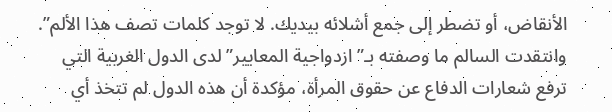الأنقاض، أو تضطر إلى جمع أشلائه بيديك. لا توجد كلمات تصف هذا الألم”.
وانتقدت السالم ما وصفته بـ”ازدواجية المعايير” لدى الدول الغربية التي ترفع شعارات الدفاع عن حقوق المرأة، مؤكدة أن هذه الدول لم تتخذ أي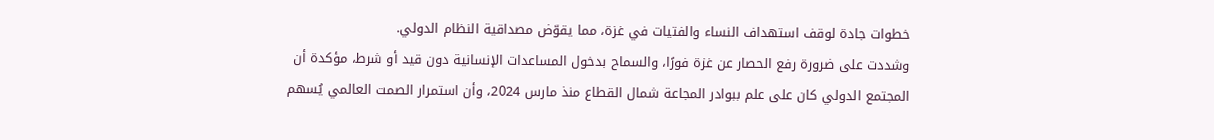خطوات جادة لوقف استهداف النساء والفتيات في غزة، مما يقوّض مصداقية النظام الدولي.
وشددت على ضرورة رفع الحصار عن غزة فورًا، والسماح بدخول المساعدات الإنسانية دون قيد أو شرط، مؤكدة أن المجتمع الدولي كان على علم ببوادر المجاعة شمال القطاع منذ مارس 2024، وأن استمرار الصمت العالمي يُسهم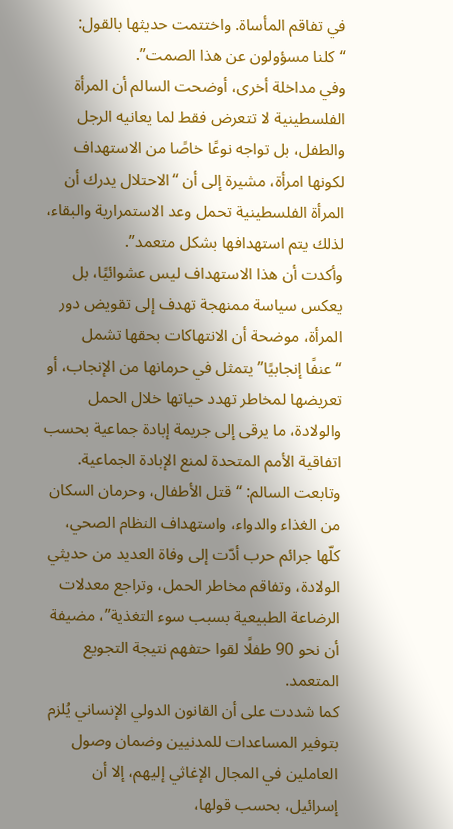في تفاقم المأساة. واختتمت حديثها بالقول: “كلنا مسؤولون عن هذا الصمت”.
وفي مداخلة أخرى، أوضحت السالم أن المرأة الفلسطينية لا تتعرض فقط لما يعانيه الرجل والطفل، بل تواجه نوعًا خاصًا من الاستهداف لكونها امرأة، مشيرة إلى أن “الاحتلال يدرك أن المرأة الفلسطينية تحمل وعد الاستمرارية والبقاء، لذلك يتم استهدافها بشكل متعمد”.
وأكدت أن هذا الاستهداف ليس عشوائيًا، بل يعكس سياسة ممنهجة تهدف إلى تقويض دور المرأة، موضحة أن الانتهاكات بحقها تشمل “عنفًا إنجابيًا” يتمثل في حرمانها من الإنجاب، أو تعريضها لمخاطر تهدد حياتها خلال الحمل والولادة، ما يرقى إلى جريمة إبادة جماعية بحسب اتفاقية الأمم المتحدة لمنع الإبادة الجماعية.
وتابعت السالم: “قتل الأطفال، وحرمان السكان من الغذاء والدواء، واستهداف النظام الصحي، كلّها جرائم حرب أدّت إلى وفاة العديد من حديثي الولادة، وتفاقم مخاطر الحمل، وتراجع معدلات الرضاعة الطبيعية بسبب سوء التغذية”، مضيفة أن نحو 90 طفلًا لقوا حتفهم نتيجة التجويع المتعمد.
كما شددت على أن القانون الدولي الإنساني يُلزم بتوفير المساعدات للمدنيين وضمان وصول العاملين في المجال الإغاثي إليهم، إلا أن إسرائيل، بحسب قولها،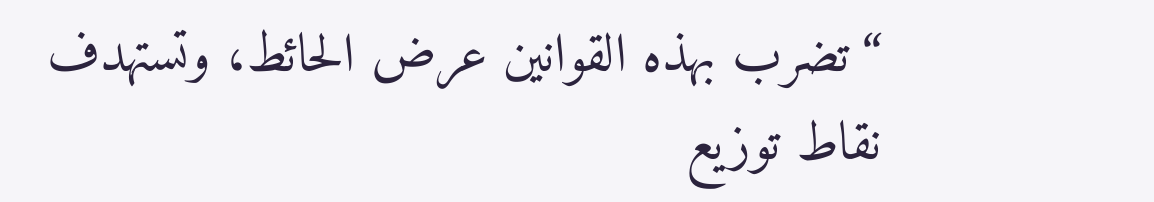“تضرب بهذه القوانين عرض الحائط، وتستهدف نقاط توزيع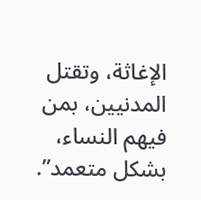الإغاثة، وتقتل المدنيين، بمن فيهم النساء، بشكل متعمد”.